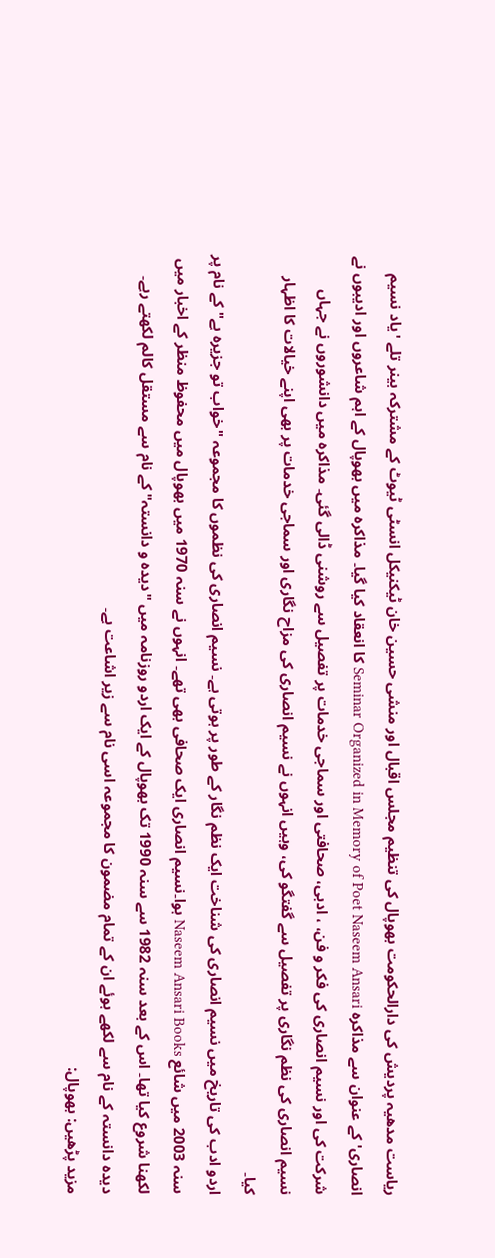ریاست مدھیہ پردیش کی دارالحکومت بھوپال کی تنظیم مجلس اقبال اور منشی حسین خان ٹیکنیکل انسٹی ٹیوٹ کے مشترکہ بینر تلے 'یاد نسیم انصاری' کے عنوان سے مذاکرہ Seminar Organized in Memory of Poet Naseem Ansari کا انعقاد کیا گیا۔ مذاکرہ میں بھوپال کے اہم شاعروں اور ادیبوں نے شرکت کی اور نسیم انصاری کی فکر و فن، ، ادبی، صحافتی اور سماجی خدمات پر تفصیل سے روشنی ڈالی گئی۔ مذاکرہ میں دانشوروں نے جہاں نسیم انصاری کی نظم نگاری پر تفصیل سے گفتگو کی، وہیں انہوں نے نسیم انصاری کی مزاح نگاری اور سماجی خدمات پر بھی اپنے خیالات کا اظہار کیا۔
اردو ادب کی تاریخ میں نسیم انصاری کی شناخت ایک نظم نگار کے طور پر ہوتی ہے۔ نسیم انصاری کی نظموں کا مجموعہ "خواب تو جزیرہ ہے" کے نام پر سنہ 2003 میں شائع Naseem Ansari Books ہوا۔نسیم انصاری ایک صحافی بھی تھے۔ انہوں نے سنہ 1970 میں بھوپال میں محفوظ منظر کے اخبار میں لکھنا شروع کیا تھا۔ اس کے بعد سنہ 1982 سے سنہ 1990 تک بھوپال کے ایک اردو روزنامہ میں "دیدہ و دانستہ" کے نام سے مستقل کالم لکھتے رہے۔ دیدہ دانستہ کے نام سے لکھے ہوئے ان کے تمام مضمون کا مجموعہ اسی نام سے زیر اشاعت ہے۔
مزید پڑھیں: بھوپال: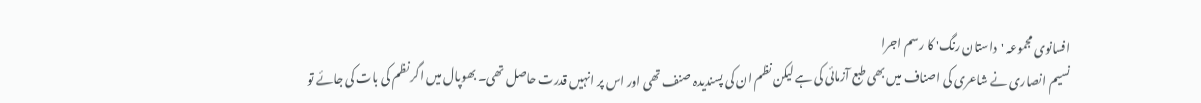افسانوی مجموعہ 'داستان رنگ' کا رسم اجرا
نسیم انصاری نے شاعری کی اصناف میں بھی طبع آزمائی کی ہے لیکن نظم ان کی پسندیدہ صنف تھی اور اس پر انہیں قدرت حاصل تھی۔ بھوپال میں اگر نظم کی بات کی جائے تو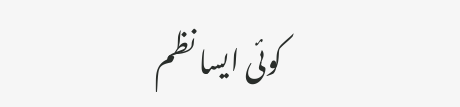کوئی ایسا نظم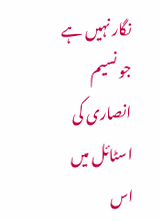نگار نہیں ہے جو نسیم انصاری کی اسٹائل میں اس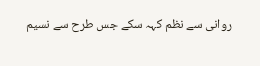روانی سے نظم کہہ سکے جس طرح سے نسیم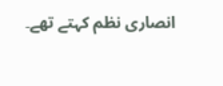انصاری نظم کہتے تھے۔